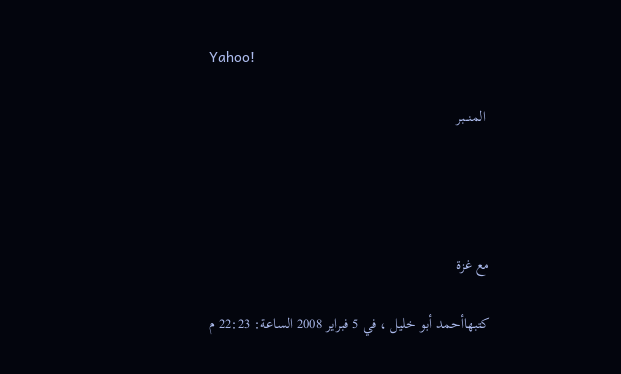Yahoo!

 المنـــبر




مع غزة

كتبهاأحمد أبو خليل ، في 5 فبراير 2008 الساعة: 22:23 م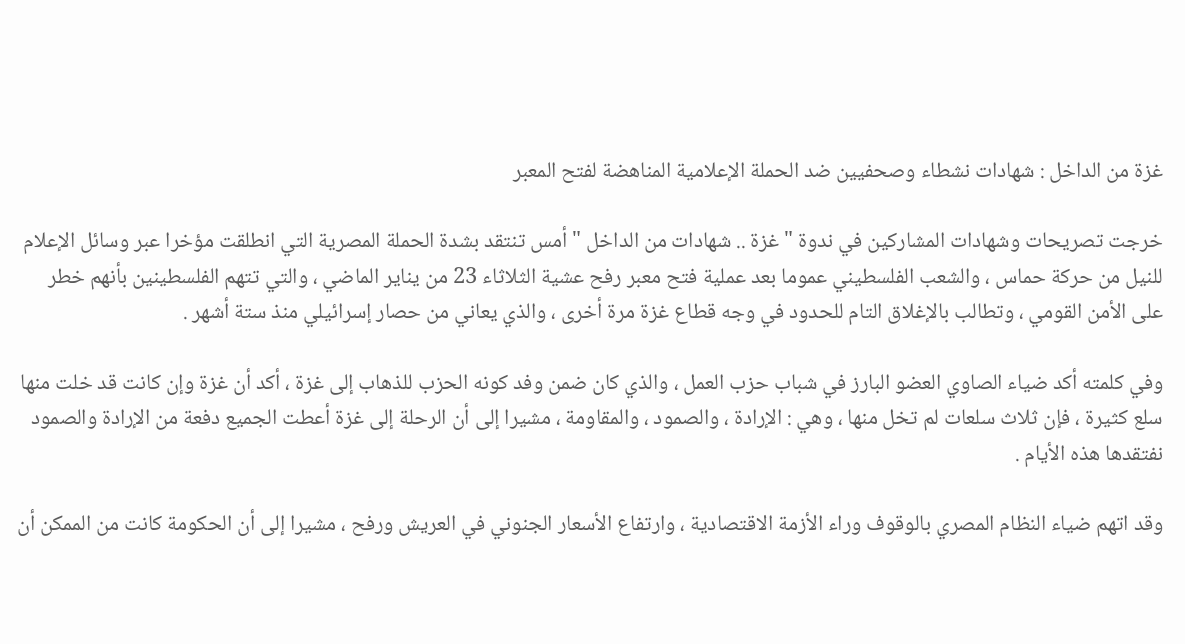غزة من الداخل : شهادات نشطاء وصحفيين ضد الحملة الإعلامية المناهضة لفتح المعبر

خرجت تصريحات وشهادات المشاركين في ندوة " غزة .. شهادات من الداخل " أمس تنتقد بشدة الحملة المصرية التي انطلقت مؤخرا عبر وسائل الإعلام للنيل من حركة حماس ، والشعب الفلسطيني عموما بعد عملية فتح معبر رفح عشية الثلاثاء 23 من يناير الماضي ، والتي تتهم الفلسطينين بأنهم خطر على الأمن القومي ، وتطالب بالإغلاق التام للحدود في وجه قطاع غزة مرة أخرى ، والذي يعاني من حصار إسرائيلي منذ ستة أشهر .

وفي كلمته أكد ضياء الصاوي العضو البارز في شباب حزب العمل ، والذي كان ضمن وفد كونه الحزب للذهاب إلى غزة ، أكد أن غزة وإن كانت قد خلت منها سلع كثيرة ، فإن ثلاث سلعات لم تخل منها ، وهي : الإرادة ، والصمود ، والمقاومة ، مشيرا إلى أن الرحلة إلى غزة أعطت الجميع دفعة من الإرادة والصمود نفتقدها هذه الأيام .

وقد اتهم ضياء النظام المصري بالوقوف وراء الأزمة الاقتصادية ، وارتفاع الأسعار الجنوني في العريش ورفح ، مشيرا إلى أن الحكومة كانت من الممكن أن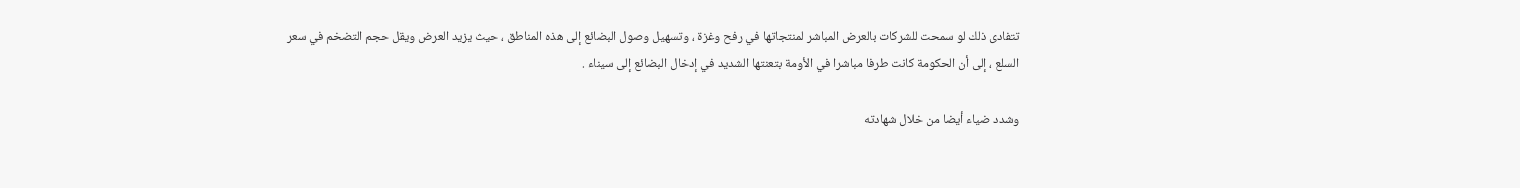تتفادى ذلك لو سمحت للشركات بالعرض المباشر لمنتجاتها في رفح وغزة ، وتسهيل وصول البضائع إلى هذه المناطق ، حيث يزيد العرض ويقل حجم التضخم في سعر السلع ، إلى أن الحكومة كانت طرفا مباشرا في الأومة بتعنتها الشديد في إدخال البضائع إلى سيناء .

وشدد ضياء أيضا من خلال شهادته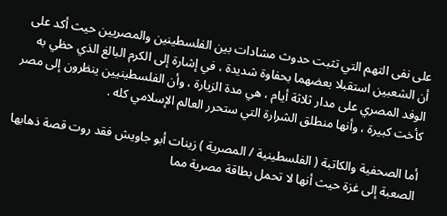على نفى التهم التي تثبت حدوث مشادات بين الفلسطينين والمصريين حيث أكد على أن الشعبين استقبلا بعضهما بحفاوة شديدة ، في إشارة إلى الكرم البالغ الذي حظي به الوفد المصري على مدار ثلاثة أيام ، هي مدة الزيارة ، وأن الفلسطينيين ينظرون إلى مصر كأخت كبيرة ، وأنها منطلق الشرارة التي ستحرر العالم الإسلامي كله .

أما الصحفية والكاتبة ( الفلسطينية / المصرية ) زينات أبو جاويش فقد روت قصة ذهابها الصعبة إلى غزة حيث أنها لا تحمل بطاقة مصرية مما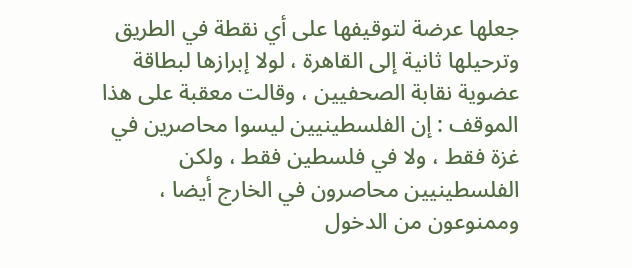جعلها عرضة لتوقيفها على أي نقطة في الطريق وترحيلها ثانية إلى القاهرة ، لولا إبرازها لبطاقة عضوية نقابة الصحفيين ، وقالت معقبة على هذا الموقف : إن الفلسطينيين ليسوا محاصرين في غزة فقط ، ولا في فلسطين فقط ، ولكن الفلسطينيين محاصرون في الخارج أيضا ، وممنوعون من الدخول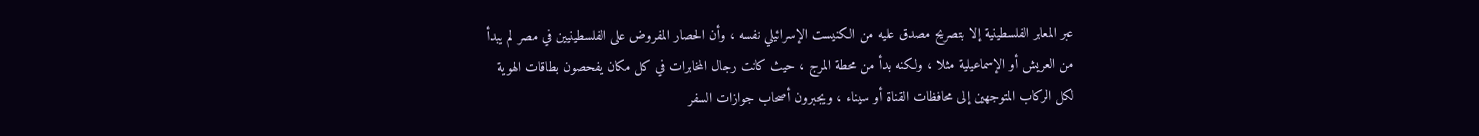عبر المعابر الفلسطينية إلا بتصريح مصدق عليه من الكنيست الإسرائيلي نفسه ، وأن الحصار المفروض على الفلسطينيين في مصر لم يبدأ من العريش أو الإسماعيلية مثلا ، ولكنه بدأ من محطة المرج ، حيث كانت رجال المخابرات في كل مكان يفحصون بطاقات الهوية لكل الركاب المتوجهين إلى محافظات القناة أو سيناء ، ويجبرون أصحاب جوازات السفر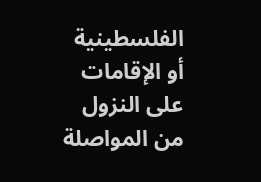الفلسطينية أو الإقامات على النزول من المواصلة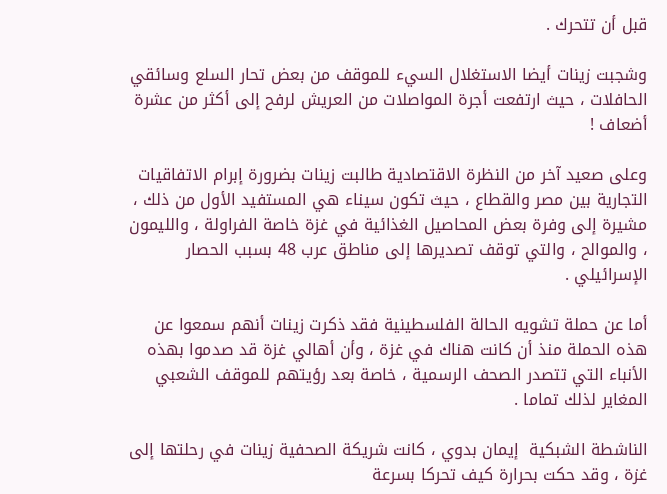قبل أن تتحرك .

وشجبت زينات أيضا الاستغلال السيء للموقف من بعض تحار السلع وسائقي الحافلات ، حيث ارتفعت أجرة المواصلات من العريش لرفح إلى أكثر من عشرة أضعاف !

وعلى صعيد آخر من النظرة الاقتصادية طالبت زينات بضرورة إبرام الاتفاقيات التجارية بين مصر والقطاع ، حيث تكون سيناء هي المستفيد الأول من ذلك ، مشيرة إلى وفرة بعض المحاصيل الغذائية في غزة خاصة الفراولة ، والليمون ، والموالح ، والتي توقف تصديرها إلى مناطق عرب 48 بسبب الحصار الإسرائيلي .

أما عن حملة تشويه الحالة الفلسطينية فقد ذكرت زينات أنهم سمعوا عن هذه الحملة منذ أن كانت هناك في غزة ، وأن أهالي غزة قد صدموا بهذه الأنباء التي تتصدر الصحف الرسمية ، خاصة بعد رؤيتهم للموقف الشعبي المغاير لذلك تماما .

الناشطة الشبكية  إيمان بدوي ، كانت شريكة الصحفية زينات في رحلتها إلى غزة ، وقد حكت بحرارة كيف تحركا بسرعة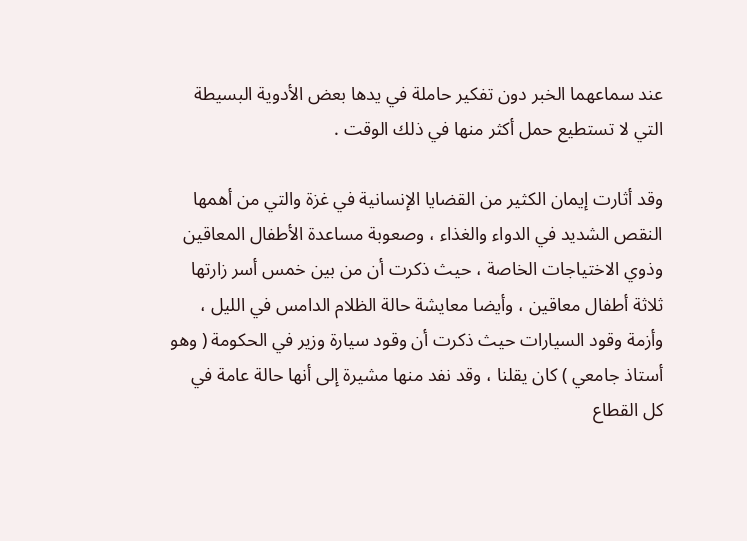عند سماعهما الخبر دون تفكير حاملة في يدها بعض الأدوية البسيطة التي لا تستطيع حمل أكثر منها في ذلك الوقت .

وقد أثارت إيمان الكثير من القضايا الإنسانية في غزة والتي من أهمها النقص الشديد في الدواء والغذاء ، وصعوبة مساعدة الأطفال المعاقين وذوي الاختياجات الخاصة ، حيث ذكرت أن من بين خمس أسر زارتها ثلاثة أطفال معاقين ، وأيضا معايشة حالة الظلام الدامس في الليل ، وأزمة وقود السيارات حيث ذكرت أن وقود سيارة وزير في الحكومة ( وهو أستاذ جامعي ) كان يقلنا ، وقد نفد منها مشيرة إلى أنها حالة عامة في كل القطاع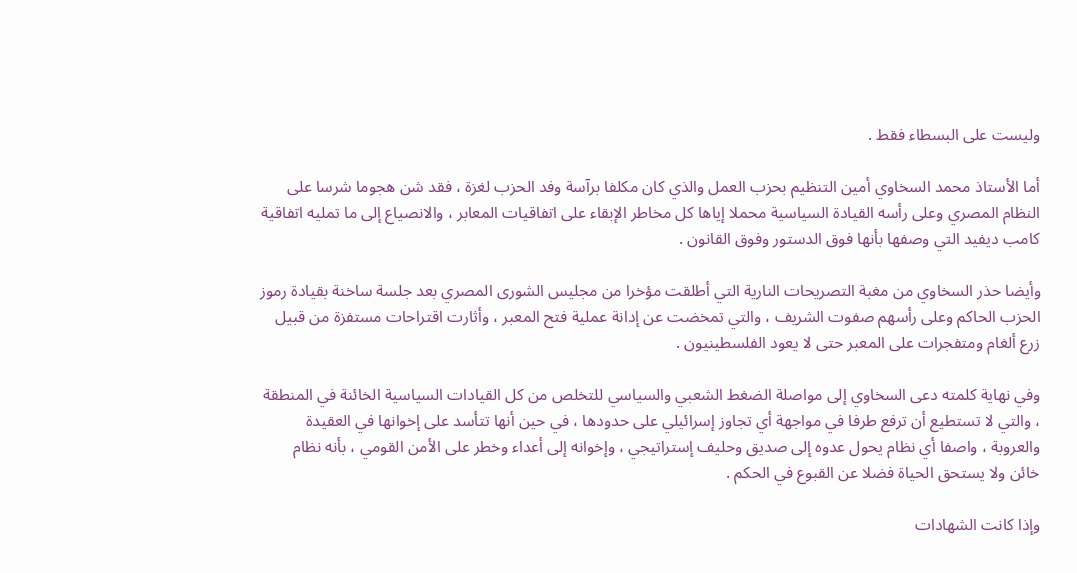وليست على البسطاء فقط .

أما الأستاذ محمد السخاوي أمين التنظيم بحزب العمل والذي كان مكلفا برآسة وفد الحزب لغزة ، فقد شن هجوما شرسا على النظام المصري وعلى رأسه القيادة السياسية محملا إياها كل مخاطر الإبقاء على اتفاقيات المعابر ، والانصياع إلى ما تمليه اتفاقية كامب ديفيد التي وصفها بأنها فوق الدستور وفوق القانون .

وأيضا حذر السخاوي من مغبة التصريحات النارية التي أطلقت مؤخرا من مجليس الشورى المصري بعد جلسة ساخنة بقيادة رموز الحزب الحاكم وعلى رأسهم صفوت الشريف ، والتي تمخضت عن إدانة عملية فتح المعبر ، وأثارت اقتراحات مستفزة من قبيل زرع ألغام ومتفجرات على المعبر حتى لا يعود الفلسطينيون .

وفي نهاية كلمته دعى السخاوي إلى مواصلة الضغط الشعبي والسياسي للتخلص من كل القيادات السياسية الخائنة في المنطقة ، والتي لا تستطيع أن ترفع طرفا في مواجهة أي تجاوز إسرائيلي على حدودها ، في حين أنها تتأسد على إخوانها في العقيدة والعروبة ، واصفا أي نظام يحول عدوه إلى صديق وحليف إستراتيجي ، وإخوانه إلى أعداء وخطر على الأمن القومي ، بأنه نظام خائن ولا يستحق الحياة فضلا عن القبوع في الحكم .

وإذا كانت الشهادات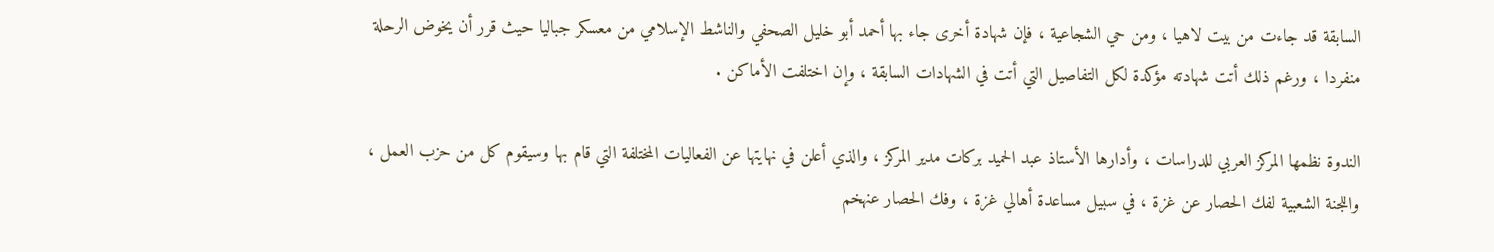السابقة قد جاءت من بيت لاهيا ، ومن حي الشجاعية ، فإن شهادة أخرى جاء بها أحمد أبو خليل الصحفي والناشط الإسلامي من معسكر جباليا حيث قرر أن يخوض الرحلة منفردا ، ورغم ذلك أتت شهادته مؤكدة لكل التفاصيل التي أتت في الشهادات السابقة ، وإن اختلفت الأماكن .

الندوة نظمها المركز العربي للدراسات ، وأدارها الأستاذ عبد الحميد بركات مدير المركز ، والذي أعلن في نهايتها عن الفعاليات المختلفة التي قام بها وسيقوم كل من حزب العمل ، واللجنة الشعبية لفك الحصار عن غزة ، في سبيل مساعدة أهالي غزة ، وفك الحصار عنهخم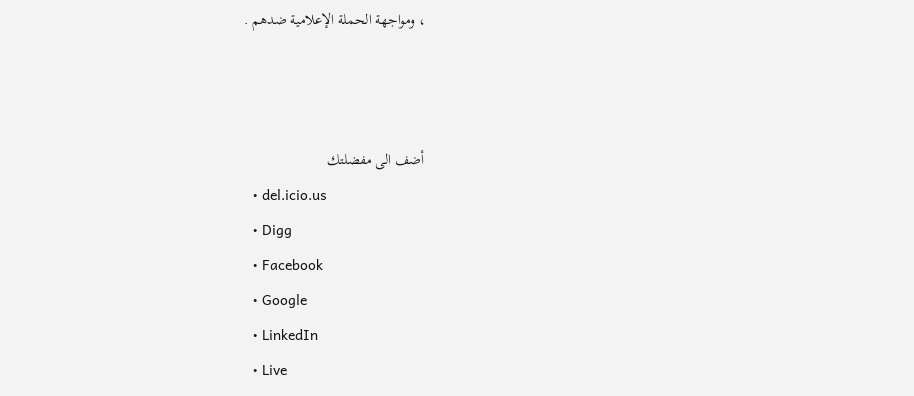، ومواجهة الحملة الإعلامية ضدهم .



أضف الى مفضلتك
  • del.icio.us
  • Digg
  • Facebook
  • Google
  • LinkedIn
  • Live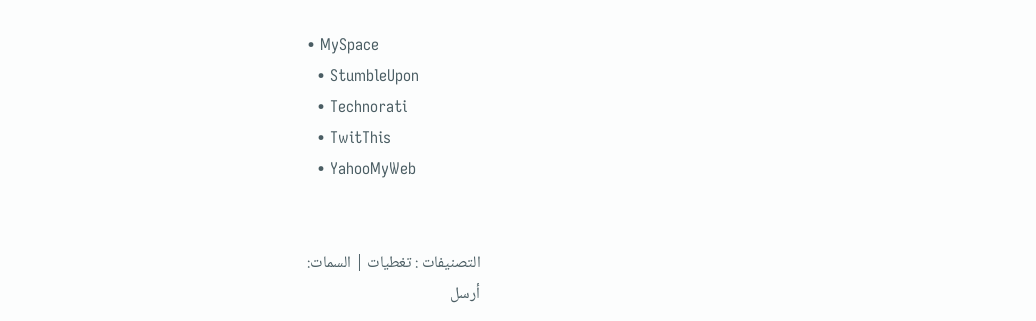• MySpace
  • StumbleUpon
  • Technorati
  • TwitThis
  • YahooMyWeb


التصنيفات : تغطيات | السمات:
أرسل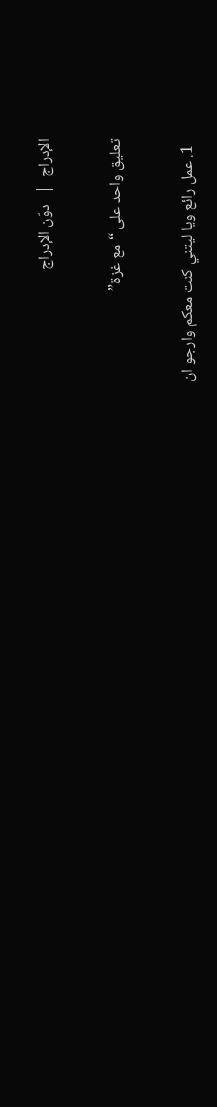الإدراج  |   دوّن الإدراج

تعليق واحد على “مع غزة”

  1. عمل رائع ويا ليتني كنت معكم وارجو ان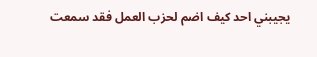يجيبني احد كيف اضم لحزب العمل فقد سمعت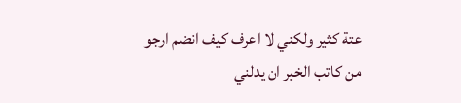عتة كثير ولكني لا اعرف كيف انضم ارجو من كاتب الخبر ان يدلني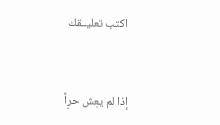اكتب تعليــقك


إذا لم يعِش حرِاً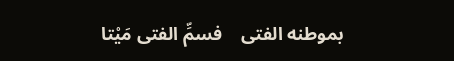بموطنه الفتى    فسمِّ الفتى مَيْتا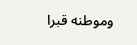وموطنه قبرا